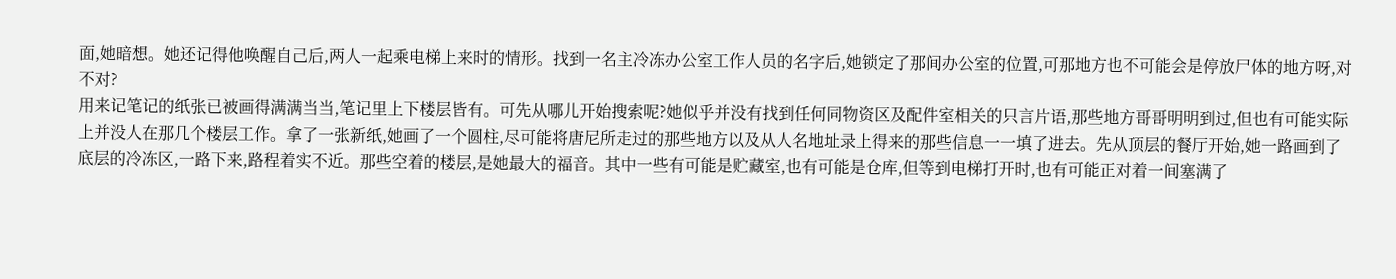面,她暗想。她还记得他唤醒自己后,两人一起乘电梯上来时的情形。找到一名主冷冻办公室工作人员的名字后,她锁定了那间办公室的位置,可那地方也不可能会是停放尸体的地方呀,对不对?
用来记笔记的纸张已被画得满满当当,笔记里上下楼层皆有。可先从哪儿开始搜索呢?她似乎并没有找到任何同物资区及配件室相关的只言片语,那些地方哥哥明明到过,但也有可能实际上并没人在那几个楼层工作。拿了一张新纸,她画了一个圆柱,尽可能将唐尼所走过的那些地方以及从人名地址录上得来的那些信息一一填了进去。先从顶层的餐厅开始,她一路画到了底层的冷冻区,一路下来,路程着实不近。那些空着的楼层,是她最大的福音。其中一些有可能是贮藏室,也有可能是仓库,但等到电梯打开时,也有可能正对着一间塞满了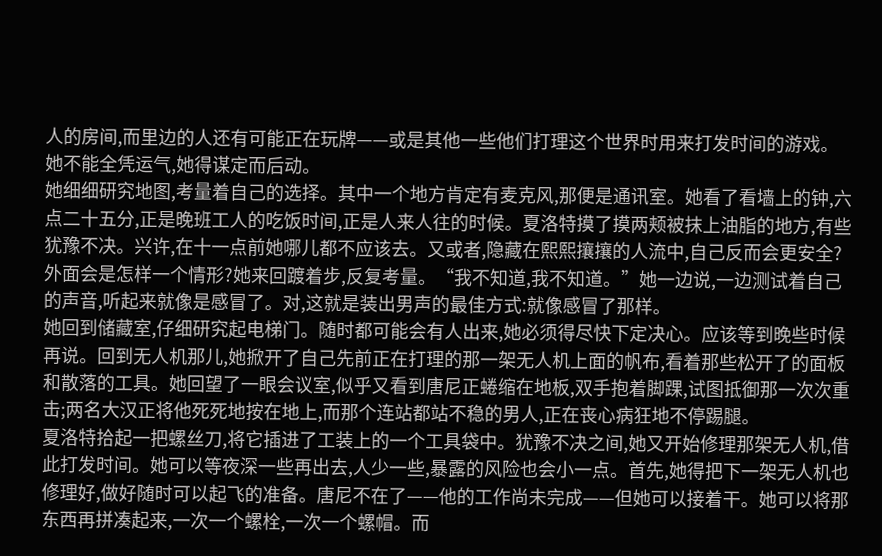人的房间,而里边的人还有可能正在玩牌——或是其他一些他们打理这个世界时用来打发时间的游戏。她不能全凭运气,她得谋定而后动。
她细细研究地图,考量着自己的选择。其中一个地方肯定有麦克风,那便是通讯室。她看了看墙上的钟,六点二十五分,正是晚班工人的吃饭时间,正是人来人往的时候。夏洛特摸了摸两颊被抹上油脂的地方,有些犹豫不决。兴许,在十一点前她哪儿都不应该去。又或者,隐藏在熙熙攘攘的人流中,自己反而会更安全?外面会是怎样一个情形?她来回踱着步,反复考量。“我不知道,我不知道。”她一边说,一边测试着自己的声音,听起来就像是感冒了。对,这就是装出男声的最佳方式:就像感冒了那样。
她回到储藏室,仔细研究起电梯门。随时都可能会有人出来,她必须得尽快下定决心。应该等到晚些时候再说。回到无人机那儿,她掀开了自己先前正在打理的那一架无人机上面的帆布,看着那些松开了的面板和散落的工具。她回望了一眼会议室,似乎又看到唐尼正蜷缩在地板,双手抱着脚踝,试图抵御那一次次重击;两名大汉正将他死死地按在地上,而那个连站都站不稳的男人,正在丧心病狂地不停踢腿。
夏洛特拾起一把螺丝刀,将它插进了工装上的一个工具袋中。犹豫不决之间,她又开始修理那架无人机,借此打发时间。她可以等夜深一些再出去,人少一些,暴露的风险也会小一点。首先,她得把下一架无人机也修理好,做好随时可以起飞的准备。唐尼不在了——他的工作尚未完成——但她可以接着干。她可以将那东西再拼凑起来,一次一个螺栓,一次一个螺帽。而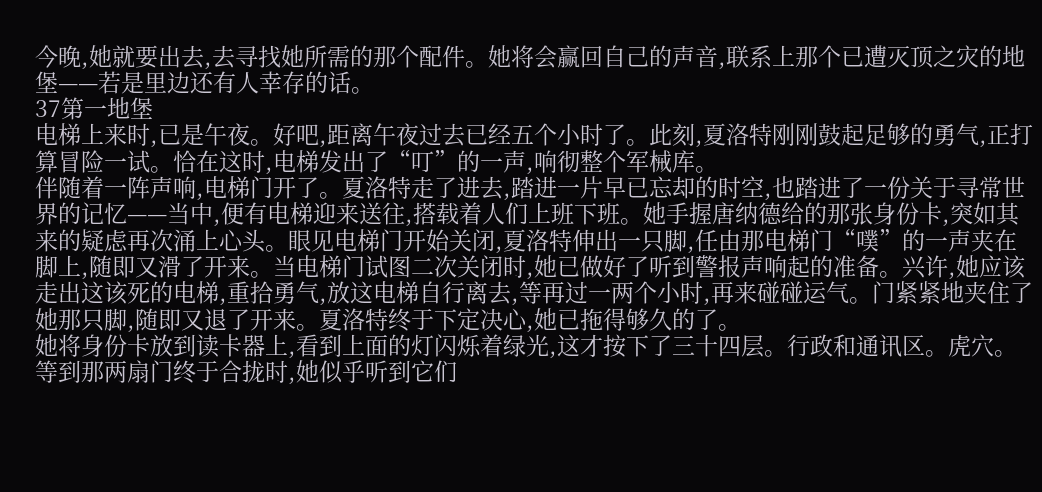今晚,她就要出去,去寻找她所需的那个配件。她将会赢回自己的声音,联系上那个已遭灭顶之灾的地堡——若是里边还有人幸存的话。
37第一地堡
电梯上来时,已是午夜。好吧,距离午夜过去已经五个小时了。此刻,夏洛特刚刚鼓起足够的勇气,正打算冒险一试。恰在这时,电梯发出了“叮”的一声,响彻整个军械库。
伴随着一阵声响,电梯门开了。夏洛特走了进去,踏进一片早已忘却的时空,也踏进了一份关于寻常世界的记忆——当中,便有电梯迎来送往,搭载着人们上班下班。她手握唐纳德给的那张身份卡,突如其来的疑虑再次涌上心头。眼见电梯门开始关闭,夏洛特伸出一只脚,任由那电梯门“噗”的一声夹在脚上,随即又滑了开来。当电梯门试图二次关闭时,她已做好了听到警报声响起的准备。兴许,她应该走出这该死的电梯,重拾勇气,放这电梯自行离去,等再过一两个小时,再来碰碰运气。门紧紧地夹住了她那只脚,随即又退了开来。夏洛特终于下定决心,她已拖得够久的了。
她将身份卡放到读卡器上,看到上面的灯闪烁着绿光,这才按下了三十四层。行政和通讯区。虎穴。等到那两扇门终于合拢时,她似乎听到它们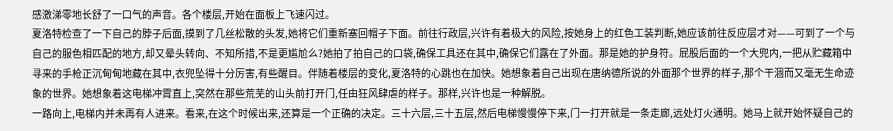感激涕零地长舒了一口气的声音。各个楼层,开始在面板上飞速闪过。
夏洛特检查了一下自己的脖子后面,摸到了几丝松散的头发,她将它们重新塞回帽子下面。前往行政层,兴许有着极大的风险,按她身上的红色工装判断,她应该前往反应层才对——可到了一个与自己的服色相匹配的地方,却又晕头转向、不知所措,不是更尴尬么?她拍了拍自己的口袋,确保工具还在其中,确保它们露在了外面。那是她的护身符。屁股后面的一个大兜内,一把从贮藏箱中寻来的手枪正沉甸甸地藏在其中,衣兜坠得十分厉害,有些醒目。伴随着楼层的变化,夏洛特的心跳也在加快。她想象着自己出现在唐纳德所说的外面那个世界的样子,那个干涸而又毫无生命迹象的世界。她想象着这电梯冲霄直上,突然在那些荒芜的山头前打开门,任由狂风肆虐的样子。那样,兴许也是一种解脱。
一路向上,电梯内并未再有人进来。看来,在这个时候出来,还算是一个正确的决定。三十六层,三十五层,然后电梯慢慢停下来,门一打开就是一条走廊,远处灯火通明。她马上就开始怀疑自己的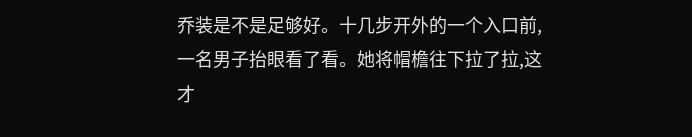乔装是不是足够好。十几步开外的一个入口前,一名男子抬眼看了看。她将帽檐往下拉了拉,这才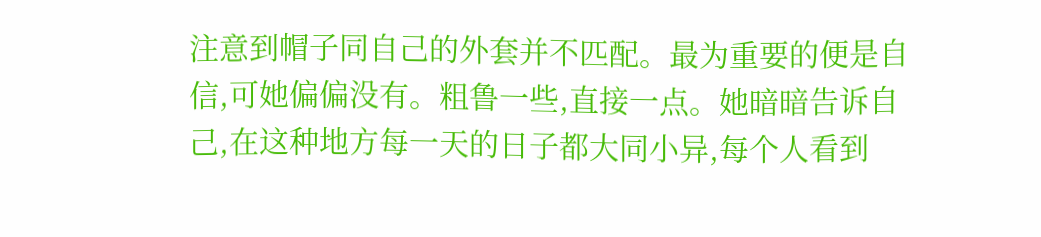注意到帽子同自己的外套并不匹配。最为重要的便是自信,可她偏偏没有。粗鲁一些,直接一点。她暗暗告诉自己,在这种地方每一天的日子都大同小异,每个人看到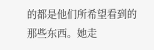的都是他们所希望看到的那些东西。她走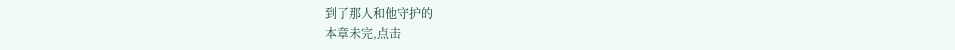到了那人和他守护的
本章未完,点击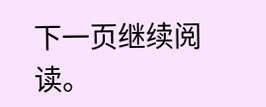下一页继续阅读。